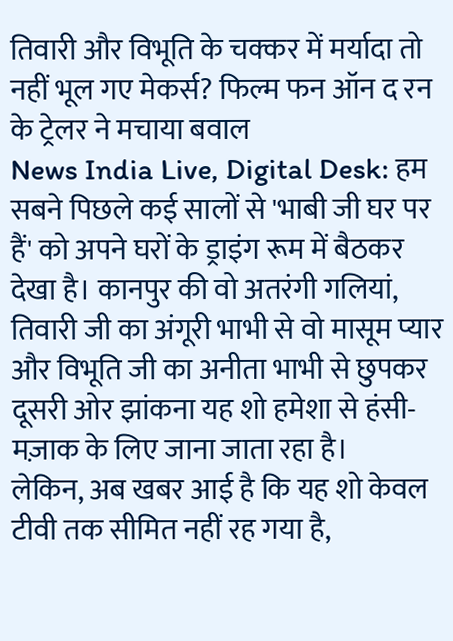तिवारी और विभूति के चक्कर में मर्यादा तो नहीं भूल गए मेकर्स? फिल्म फन ऑन द रन के ट्रेलर ने मचाया बवाल
News India Live, Digital Desk: हम सबने पिछले कई सालों से 'भाबी जी घर पर हैं' को अपने घरों के ड्राइंग रूम में बैठकर देखा है। कानपुर की वो अतरंगी गलियां, तिवारी जी का अंगूरी भाभी से वो मासूम प्यार और विभूति जी का अनीता भाभी से छुपकर दूसरी ओर झांकना यह शो हमेशा से हंसी-मज़ाक के लिए जाना जाता रहा है।
लेकिन, अब खबर आई है कि यह शो केवल टीवी तक सीमित नहीं रह गया है,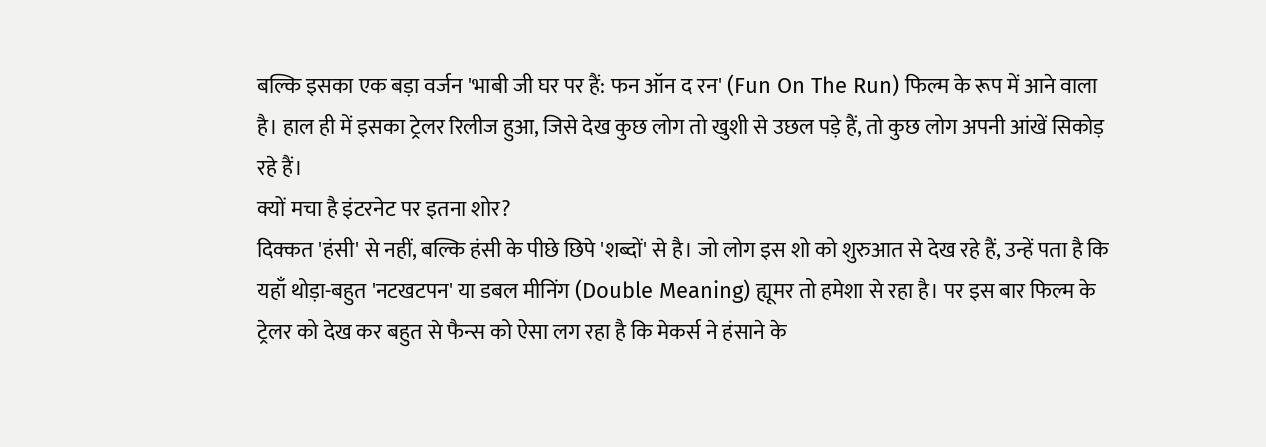बल्कि इसका एक बड़ा वर्जन 'भाबी जी घर पर हैं: फन ऑन द रन' (Fun On The Run) फिल्म के रूप में आने वाला है। हाल ही में इसका ट्रेलर रिलीज हुआ, जिसे देख कुछ लोग तो खुशी से उछल पड़े हैं, तो कुछ लोग अपनी आंखें सिकोड़ रहे हैं।
क्यों मचा है इंटरनेट पर इतना शोर?
दिक्कत 'हंसी' से नहीं, बल्कि हंसी के पीछे छिपे 'शब्दों' से है। जो लोग इस शो को शुरुआत से देख रहे हैं, उन्हें पता है कि यहाँ थोड़ा-बहुत 'नटखटपन' या डबल मीनिंग (Double Meaning) ह्यूमर तो हमेशा से रहा है। पर इस बार फिल्म के ट्रेलर को देख कर बहुत से फैन्स को ऐसा लग रहा है कि मेकर्स ने हंसाने के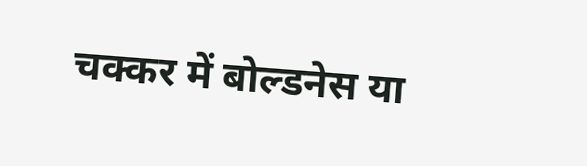चक्कर में बोल्डनेस या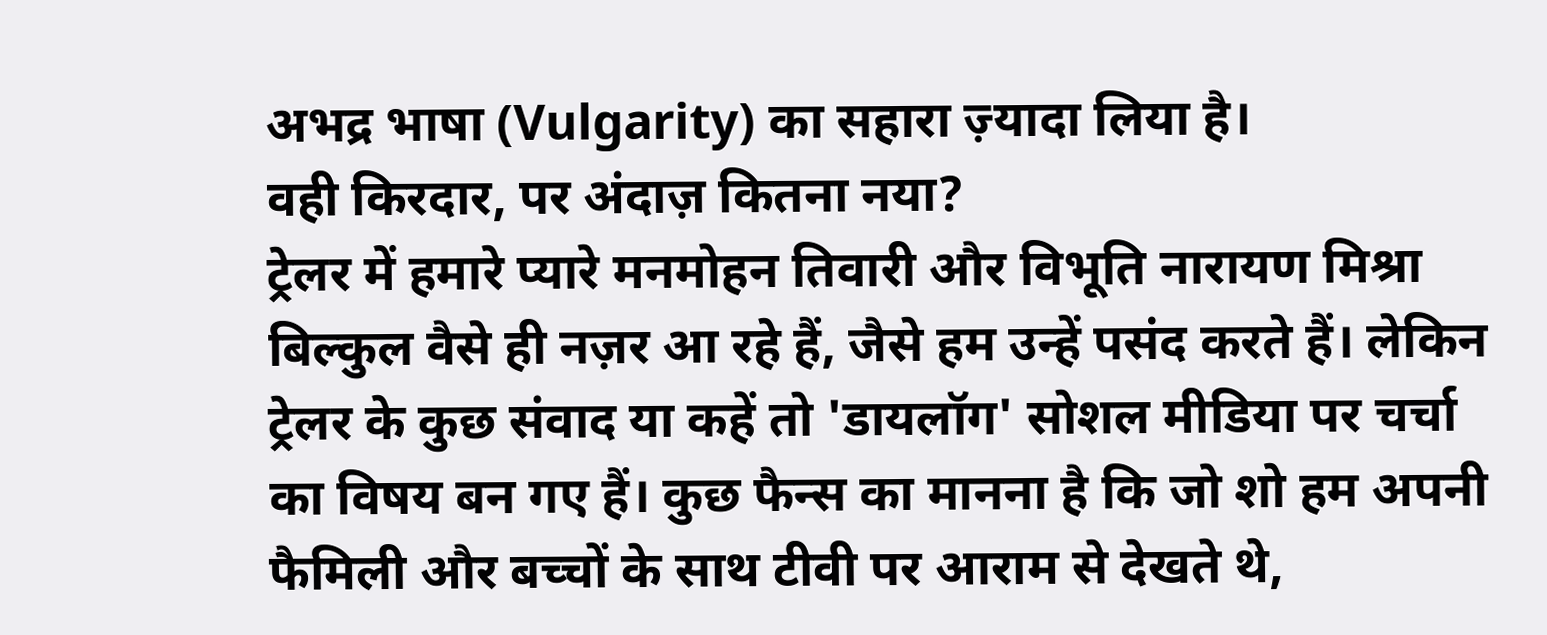अभद्र भाषा (Vulgarity) का सहारा ज़्यादा लिया है।
वही किरदार, पर अंदाज़ कितना नया?
ट्रेलर में हमारे प्यारे मनमोहन तिवारी और विभूति नारायण मिश्रा बिल्कुल वैसे ही नज़र आ रहे हैं, जैसे हम उन्हें पसंद करते हैं। लेकिन ट्रेलर के कुछ संवाद या कहें तो 'डायलॉग' सोशल मीडिया पर चर्चा का विषय बन गए हैं। कुछ फैन्स का मानना है कि जो शो हम अपनी फैमिली और बच्चों के साथ टीवी पर आराम से देखते थे,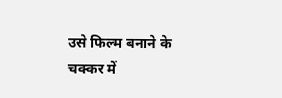उसे फिल्म बनाने के चक्कर में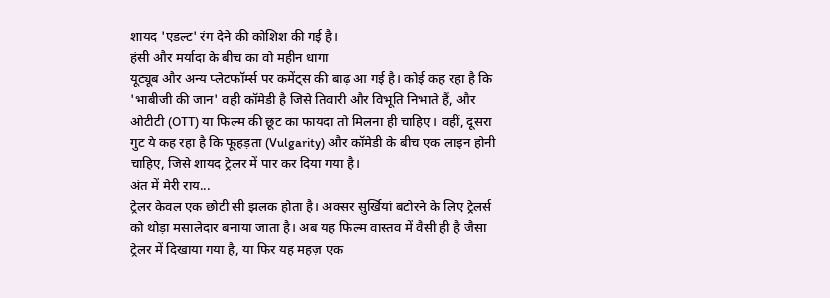शायद 'एडल्ट' रंग देने की कोशिश की गई है।
हंसी और मर्यादा के बीच का वो महीन धागा
यूट्यूब और अन्य प्लेटफॉर्म्स पर कमेंट्स की बाढ़ आ गई है। कोई कह रहा है कि 'भाबीजी की जान' वही कॉमेडी है जिसे तिवारी और विभूति निभाते हैं, और ओटीटी (OTT) या फिल्म की छूट का फायदा तो मिलना ही चाहिए। वहीं, दूसरा गुट ये कह रहा है कि फूहड़ता (Vulgarity) और कॉमेडी के बीच एक लाइन होनी चाहिए, जिसे शायद ट्रेलर में पार कर दिया गया है।
अंत में मेरी राय...
ट्रेलर केवल एक छोटी सी झलक होता है। अक्सर सुर्खियां बटोरने के लिए ट्रेलर्स को थोड़ा मसालेदार बनाया जाता है। अब यह फिल्म वास्तव में वैसी ही है जैसा ट्रेलर में दिखाया गया है, या फिर यह महज़ एक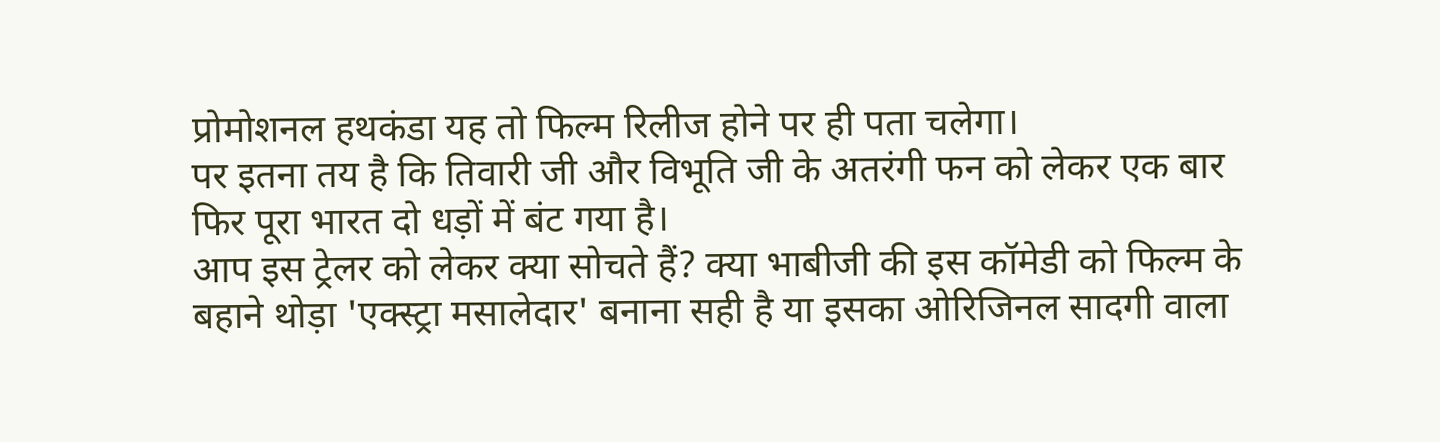प्रोमोशनल हथकंडा यह तो फिल्म रिलीज होने पर ही पता चलेगा।
पर इतना तय है कि तिवारी जी और विभूति जी के अतरंगी फन को लेकर एक बार फिर पूरा भारत दो धड़ों में बंट गया है।
आप इस ट्रेलर को लेकर क्या सोचते हैं? क्या भाबीजी की इस कॉमेडी को फिल्म के बहाने थोड़ा 'एक्स्ट्रा मसालेदार' बनाना सही है या इसका ओरिजिनल सादगी वाला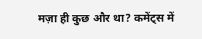मज़ा ही कुछ और था? कमेंट्स में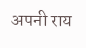अपनी राय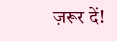ज़रूर दें!